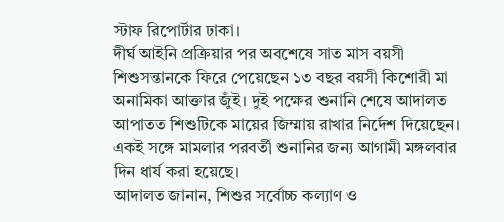স্টাফ রিপোর্টার ঢাকা।
দীর্ঘ আইনি প্রক্রিয়ার পর অবশেষে সাত মাস বয়সী শিশুসন্তানকে ফিরে পেয়েছেন ১৩ বছর বয়সী কিশোরী মা অনামিকা আক্তার জুঁই। দুই পক্ষের শুনানি শেষে আদালত আপাতত শিশুটিকে মায়ের জিম্মায় রাখার নির্দেশ দিয়েছেন। একই সঙ্গে মামলার পরবর্তী শুনানির জন্য আগামী মঙ্গলবার দিন ধার্য করা হয়েছে।
আদালত জানান, শিশুর সর্বোচ্চ কল্যাণ ও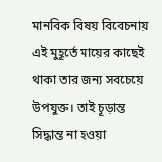মানবিক বিষয় বিবেচনায় এই মুহূর্তে মায়ের কাছেই থাকা তার জন্য সবচেয়ে উপযুক্ত। তাই চূড়ান্ত সিদ্ধান্ত না হওয়া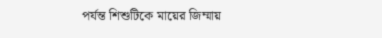পর্যন্ত শিশুটিকে মায়ের জিম্মায়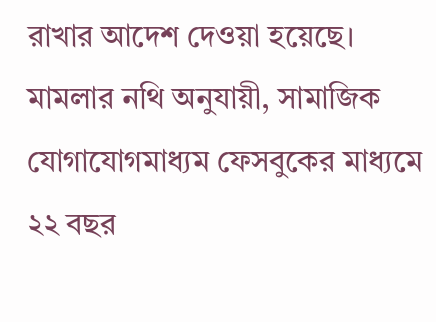রাখার আদেশ দেওয়া হয়েছে।
মামলার নথি অনুযায়ী, সামাজিক যোগাযোগমাধ্যম ফেসবুকের মাধ্যমে ২২ বছর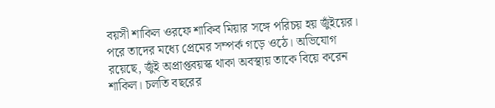বয়সী শাকিল ওরফে শাকিব মিয়ার সঙ্গে পরিচয় হয় জুঁইয়ের। পরে তাদের মধ্যে প্রেমের সম্পর্ক গড়ে ওঠে। অভিযোগ রয়েছে, জুঁই অপ্রাপ্তবয়স্ক থাকা অবস্থায় তাকে বিয়ে করেন শাকিল। চলতি বছরের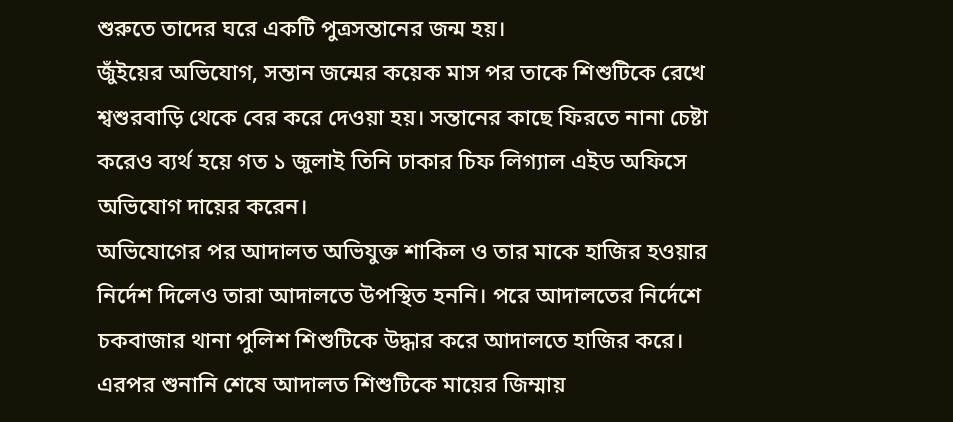শুরুতে তাদের ঘরে একটি পুত্রসন্তানের জন্ম হয়।
জুঁইয়ের অভিযোগ, সন্তান জন্মের কয়েক মাস পর তাকে শিশুটিকে রেখে শ্বশুরবাড়ি থেকে বের করে দেওয়া হয়। সন্তানের কাছে ফিরতে নানা চেষ্টা করেও ব্যর্থ হয়ে গত ১ জুলাই তিনি ঢাকার চিফ লিগ্যাল এইড অফিসে অভিযোগ দায়ের করেন।
অভিযোগের পর আদালত অভিযুক্ত শাকিল ও তার মাকে হাজির হওয়ার নির্দেশ দিলেও তারা আদালতে উপস্থিত হননি। পরে আদালতের নির্দেশে চকবাজার থানা পুলিশ শিশুটিকে উদ্ধার করে আদালতে হাজির করে। এরপর শুনানি শেষে আদালত শিশুটিকে মায়ের জিম্মায়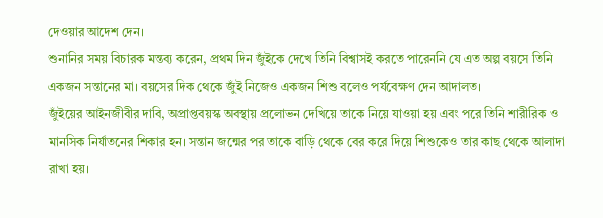দেওয়ার আদেশ দেন।
শুনানির সময় বিচারক মন্তব্য করেন, প্রথম দিন জুঁইকে দেখে তিনি বিশ্বাসই করতে পারেননি যে এত অল্প বয়সে তিনি একজন সন্তানের মা। বয়সের দিক থেকে জুঁই নিজেও একজন শিশু বলেও পর্যবেক্ষণ দেন আদালত।
জুঁইয়ের আইনজীবীর দাবি, অপ্রাপ্তবয়স্ক অবস্থায় প্রলোভন দেখিয়ে তাকে নিয়ে যাওয়া হয় এবং পরে তিনি শারীরিক ও মানসিক নির্যাতনের শিকার হন। সন্তান জন্মের পর তাকে বাড়ি থেকে বের করে দিয়ে শিশুকেও তার কাছ থেকে আলাদা রাখা হয়।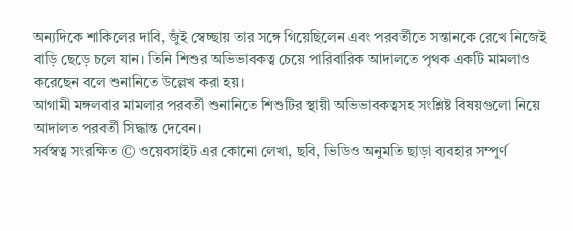অন্যদিকে শাকিলের দাবি, জুঁই স্বেচ্ছায় তার সঙ্গে গিয়েছিলেন এবং পরবর্তীতে সন্তানকে রেখে নিজেই বাড়ি ছেড়ে চলে যান। তিনি শিশুর অভিভাবকত্ব চেয়ে পারিবারিক আদালতে পৃথক একটি মামলাও করেছেন বলে শুনানিতে উল্লেখ করা হয়।
আগামী মঙ্গলবার মামলার পরবর্তী শুনানিতে শিশুটির স্থায়ী অভিভাবকত্বসহ সংশ্লিষ্ট বিষয়গুলো নিয়ে আদালত পরবর্তী সিদ্ধান্ত দেবেন।
সর্বস্বত্ব সংরক্ষিত © ওয়েবসাইট এর কোনো লেখা, ছবি, ভিডিও অনুমতি ছাড়া ব্যবহার সম্পুর্ণ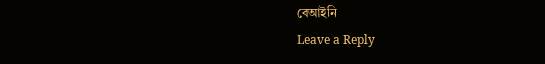বেআইনি
Leave a Reply